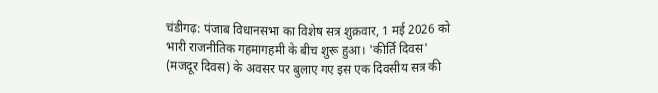चंडीगढ़: पंजाब विधानसभा का विशेष सत्र शुक्रवार, 1 मई 2026 को भारी राजनीतिक गहमागहमी के बीच शुरू हुआ। 'कीर्ति दिवस' (मजदूर दिवस) के अवसर पर बुलाए गए इस एक दिवसीय सत्र की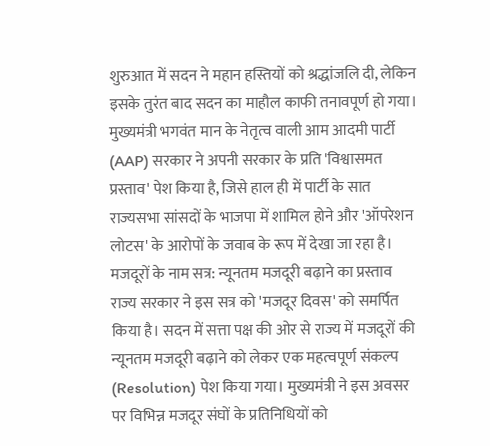शुरुआत में सदन ने महान हस्तियों को श्रद्धांजलि दी, लेकिन इसके तुरंत बाद सदन का माहौल काफी तनावपूर्ण हो गया। मुख्यमंत्री भगवंत मान के नेतृत्व वाली आम आदमी पार्टी (AAP) सरकार ने अपनी सरकार के प्रति 'विश्वासमत प्रस्ताव' पेश किया है, जिसे हाल ही में पार्टी के सात राज्यसभा सांसदों के भाजपा में शामिल होने और 'ऑपरेशन लोटस' के आरोपों के जवाब के रूप में देखा जा रहा है।
मजदूरों के नाम सत्र: न्यूनतम मजदूरी बढ़ाने का प्रस्ताव
राज्य सरकार ने इस सत्र को 'मजदूर दिवस' को समर्पित किया है। सदन में सत्ता पक्ष की ओर से राज्य में मजदूरों की न्यूनतम मजदूरी बढ़ाने को लेकर एक महत्वपूर्ण संकल्प (Resolution) पेश किया गया। मुख्यमंत्री ने इस अवसर पर विभिन्न मजदूर संघों के प्रतिनिधियों को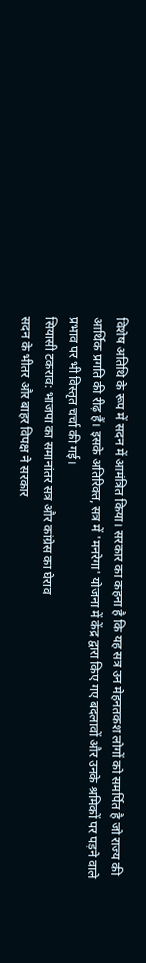विशेष अतिथि के रूप में सदन में आमंत्रित किया। सरकार का कहना है कि यह सत्र उन मेहनतकश लोगों को समर्पित है जो राज्य की आर्थिक प्रगति की रीढ़ हैं। इसके अतिरिक्त, सत्र में 'मनरेगा' योजना में केंद्र द्वारा किए गए बदलावों और उनके श्रमिकों पर पड़ने वाले प्रभाव पर भी विस्तृत चर्चा की गई।
सियासी टकराव: भाजपा का समानांतर सत्र और कांग्रेस का घेराव
सदन के भीतर और बाहर विपक्ष ने सरकार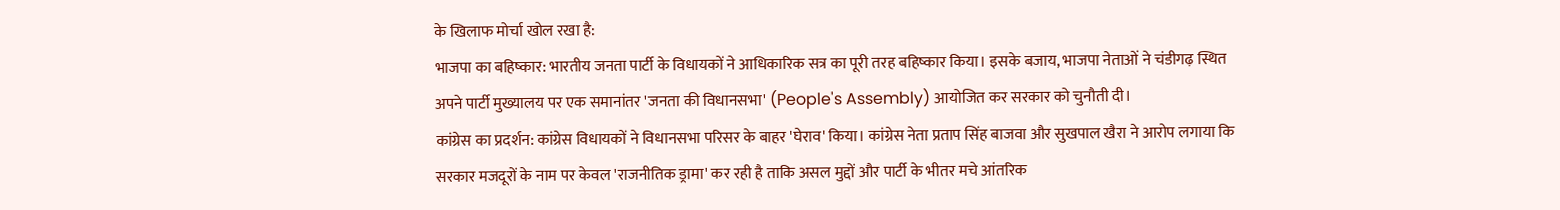के खिलाफ मोर्चा खोल रखा है:
भाजपा का बहिष्कार: भारतीय जनता पार्टी के विधायकों ने आधिकारिक सत्र का पूरी तरह बहिष्कार किया। इसके बजाय, भाजपा नेताओं ने चंडीगढ़ स्थित अपने पार्टी मुख्यालय पर एक समानांतर 'जनता की विधानसभा' (People's Assembly) आयोजित कर सरकार को चुनौती दी।
कांग्रेस का प्रदर्शन: कांग्रेस विधायकों ने विधानसभा परिसर के बाहर 'घेराव' किया। कांग्रेस नेता प्रताप सिंह बाजवा और सुखपाल खैरा ने आरोप लगाया कि सरकार मजदूरों के नाम पर केवल 'राजनीतिक ड्रामा' कर रही है ताकि असल मुद्दों और पार्टी के भीतर मचे आंतरिक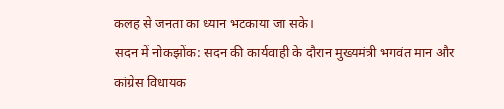कलह से जनता का ध्यान भटकाया जा सके।
सदन में नोकझोंक: सदन की कार्यवाही के दौरान मुख्यमंत्री भगवंत मान और कांग्रेस विधायक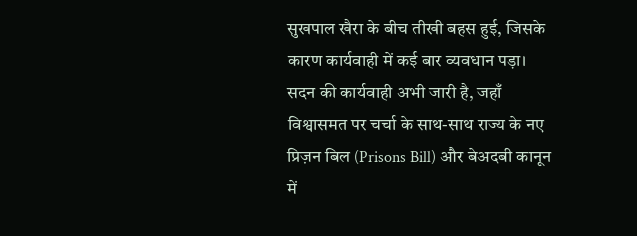सुखपाल खैरा के बीच तीखी बहस हुई, जिसके कारण कार्यवाही में कई बार व्यवधान पड़ा।
सदन की कार्यवाही अभी जारी है, जहाँ विश्वासमत पर चर्चा के साथ-साथ राज्य के नए प्रिज़न बिल (Prisons Bill) और बेअदबी कानून में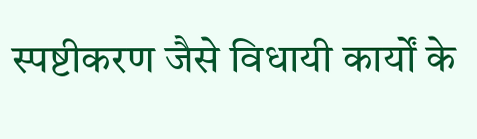स्पष्टीकरण जैसे विधायी कार्यों के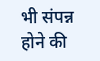भी संपन्न होने की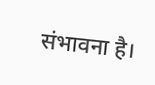संभावना है।